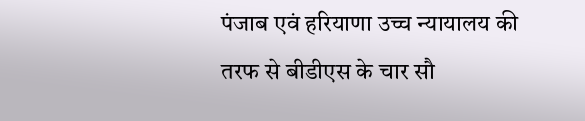पंजाब एवं हरियाणा उच्च न्यायालय की तरफ से बीडीएस के चार सौ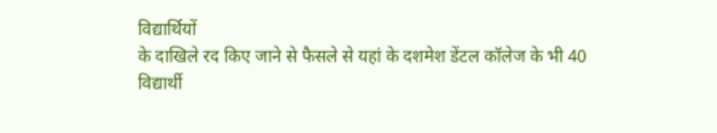विद्यार्थियों
के दाखिले रद किए जाने से फैसले से यहां के दशमेश डेंटल कॉलेज के भी 40
विद्यार्थी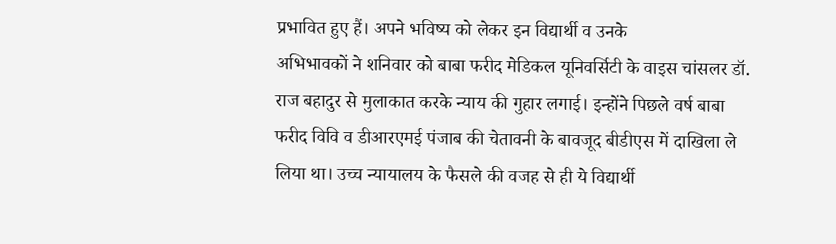प्रभावित हुए हैं। अपने भविष्य को लेकर इन विद्यार्थी व उनके
अभिभावकों ने शनिवार को बाबा फरीद मेडिकल यूनिवर्सिटी के वाइस चांसलर डॉ.
राज बहादुर से मुलाकात करके न्याय की गुहार लगाई। इन्होंने पिछले वर्ष बाबा
फरीद विवि व डीआरएमई पंजाब की चेतावनी के बावजूद बीडीएस में दाखिला ले
लिया था। उच्च न्यायालय के फैसले की वजह से ही ये विद्यार्थी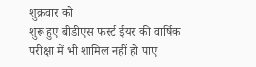शुक्रवार को
शुरू हुए बीडीएस फर्स्ट ईयर की वार्षिक परीक्षा में भी शामिल नहीं हो पाए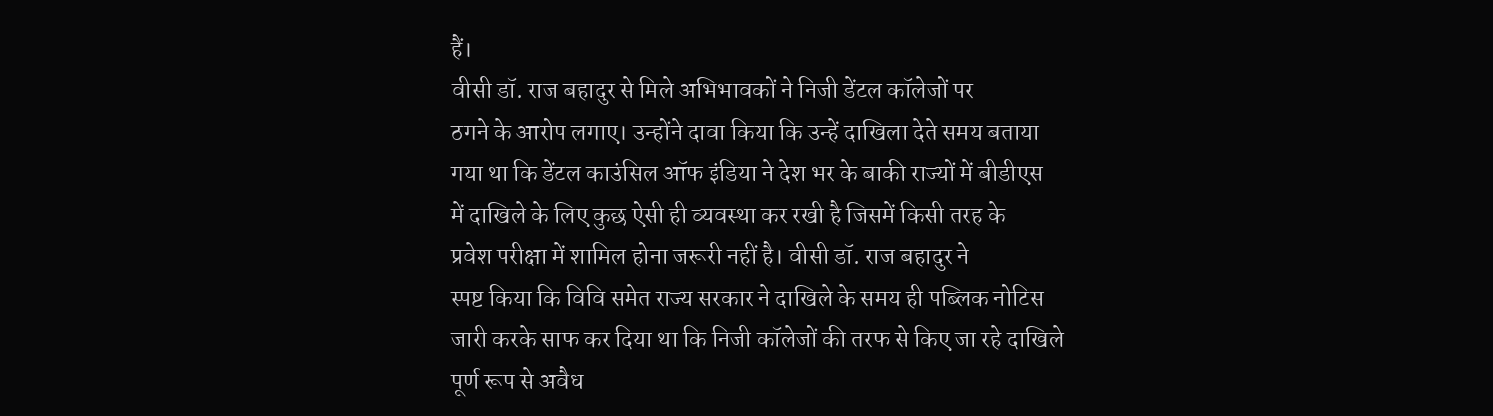हैं।
वीसी डॉ. राज बहादुर से मिले अभिभावकों ने निजी डेंटल कॉलेजों पर
ठगने के आरोप लगाए। उन्होंने दावा किया कि उन्हें दाखिला देते समय बताया
गया था कि डेंटल काउंसिल ऑफ इंडिया ने देश भर के बाकी राज्यों में बीडीएस
में दाखिले के लिए कुछ ऐसी ही व्यवस्था कर रखी है जिसमें किसी तरह के
प्रवेश परीक्षा में शामिल होना जरूरी नहीं है। वीसी डॉ. राज बहादुर ने
स्पष्ट किया कि विवि समेत राज्य सरकार ने दाखिले के समय ही पब्लिक नोटिस
जारी करके साफ कर दिया था कि निजी कॉलेजों की तरफ से किए जा रहे दाखिले
पूर्ण रूप से अवैध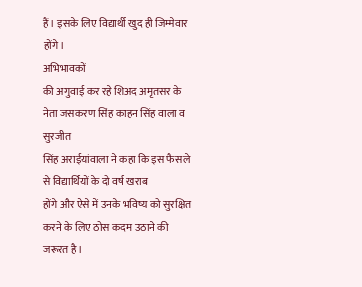हैं। इसके लिए विद्यार्थी खुद ही जिम्मेवार होंगे।
अभिभावकों
की अगुवाई कर रहे शिअद अमृतसर के नेता जसकरण सिंह काहन सिंह वाला व सुरजीत
सिंह अराईयांवाला ने कहा कि इस फैसले से विद्यार्थियों के दो वर्ष खराब
होंगे और ऐसे में उनके भविष्य को सुरक्षित करने के लिए ठोस कदम उठाने की
जरूरत है।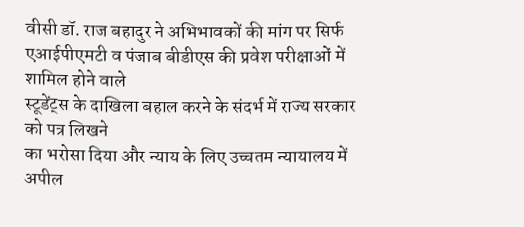वीसी डॉ. राज बहादुर ने अभिभावकों की मांग पर सिर्फ
एआईपीएमटी व पंजाब बीडीएस की प्रवेश परीक्षाओं में शामिल होने वाले
स्टूडेंट्स के दाखिला बहाल करने के संदर्भ में राज्य सरकार को पत्र लिखने
का भरोसा दिया और न्याय के लिए उच्चतम न्यायालय में अपील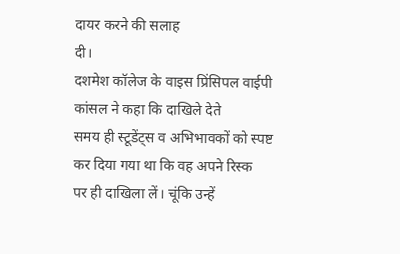दायर करने की सलाह
दी।
दशमेश कॉलेज के वाइस प्रिंसिपल वाईपी कांसल ने कहा कि दाखिले देते
समय ही स्टूडेंट्स व अभिभावकों को स्पष्ट कर दिया गया था कि वह अपने रिस्क
पर ही दाखिला लें। चूंकि उन्हें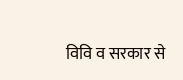विवि व सरकार से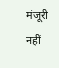मंजूरी नहीं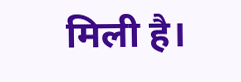मिली है।